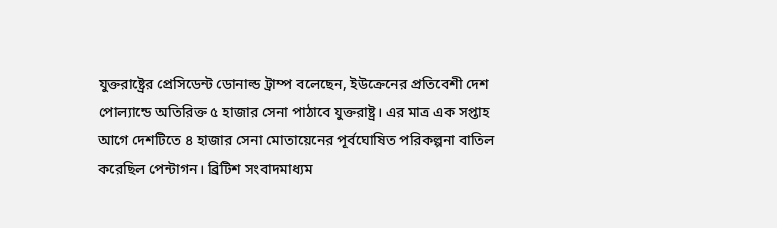যুক্তরাষ্ট্রের প্রেসিডেন্ট ডোনাল্ড ট্রাম্প বলেছেন, ইউক্রেনের প্রতিবেশী দেশ পোল্যান্ডে অতিরিক্ত ৫ হাজার সেনা পাঠাবে যুক্তরাষ্ট্র। এর মাত্র এক সপ্তাহ আগে দেশটিতে ৪ হাজার সেনা মোতায়েনের পূর্বঘোষিত পরিকল্পনা বাতিল করেছিল পেন্টাগন। ব্রিটিশ সংবাদমাধ্যম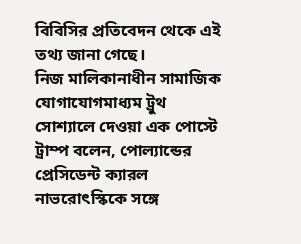বিবিসির প্রতিবেদন থেকে এই তথ্য জানা গেছে।
নিজ মালিকানাধীন সামাজিক যোগাযোগমাধ্যম ট্রুথ সোশ্যালে দেওয়া এক পোস্টে ট্রাম্প বলেন, পোল্যান্ডের প্রেসিডেন্ট ক্যারল নাভরোৎস্কিকে সঙ্গে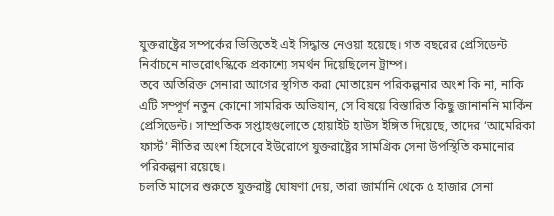যুক্তরাষ্ট্রের সম্পর্কের ভিত্তিতেই এই সিদ্ধান্ত নেওয়া হয়েছে। গত বছরের প্রেসিডেন্ট নির্বাচনে নাভরোৎস্কিকে প্রকাশ্যে সমর্থন দিয়েছিলেন ট্রাম্প।
তবে অতিরিক্ত সেনারা আগের স্থগিত করা মোতায়েন পরিকল্পনার অংশ কি না, নাকি এটি সম্পূর্ণ নতুন কোনো সামরিক অভিযান, সে বিষয়ে বিস্তারিত কিছু জানাননি মার্কিন প্রেসিডেন্ট। সাম্প্রতিক সপ্তাহগুলোতে হোয়াইট হাউস ইঙ্গিত দিয়েছে, তাদের ‘আমেরিকা ফার্স্ট’ নীতির অংশ হিসেবে ইউরোপে যুক্তরাষ্ট্রের সামগ্রিক সেনা উপস্থিতি কমানোর পরিকল্পনা রয়েছে।
চলতি মাসের শুরুতে যুক্তরাষ্ট্র ঘোষণা দেয়, তারা জার্মানি থেকে ৫ হাজার সেনা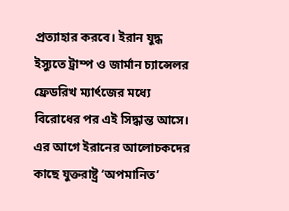প্রত্যাহার করবে। ইরান যুদ্ধ ইস্যুতে ট্রাম্প ও জার্মান চ্যান্সেলর ফ্রেডরিখ ম্যার্ৎজের মধ্যে বিরোধের পর এই সিদ্ধান্ত আসে। এর আগে ইরানের আলোচকদের কাছে যুক্তরাষ্ট্র ‘অপমানিত’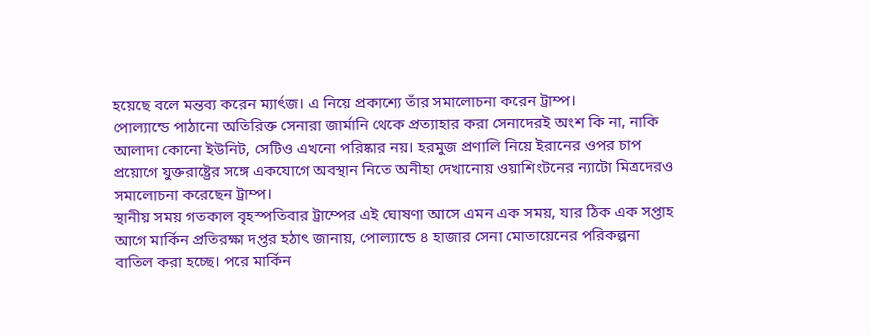হয়েছে বলে মন্তব্য করেন ম্যার্ৎজ। এ নিয়ে প্রকাশ্যে তাঁর সমালোচনা করেন ট্রাম্প।
পোল্যান্ডে পাঠানো অতিরিক্ত সেনারা জার্মানি থেকে প্রত্যাহার করা সেনাদেরই অংশ কি না, নাকি আলাদা কোনো ইউনিট, সেটিও এখনো পরিষ্কার নয়। হরমুজ প্রণালি নিয়ে ইরানের ওপর চাপ প্রয়োগে যুক্তরাষ্ট্রের সঙ্গে একযোগে অবস্থান নিতে অনীহা দেখানোয় ওয়াশিংটনের ন্যাটো মিত্রদেরও সমালোচনা করেছেন ট্রাম্প।
স্থানীয় সময় গতকাল বৃহস্পতিবার ট্রাম্পের এই ঘোষণা আসে এমন এক সময়, যার ঠিক এক সপ্তাহ আগে মার্কিন প্রতিরক্ষা দপ্তর হঠাৎ জানায়, পোল্যান্ডে ৪ হাজার সেনা মোতায়েনের পরিকল্পনা বাতিল করা হচ্ছে। পরে মার্কিন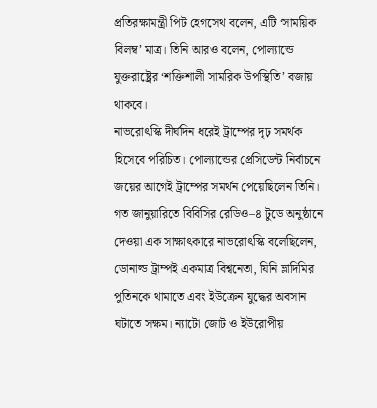প্রতিরক্ষামন্ত্রী পিট হেগসেথ বলেন, এটি ‘সাময়িক বিলম্ব’ মাত্র। তিনি আরও বলেন, পোল্যান্ডে যুক্তরাষ্ট্রের ‘শক্তিশালী সামরিক উপস্থিতি’ বজায় থাকবে।
নাভরোৎস্কি দীর্ঘদিন ধরেই ট্রাম্পের দৃঢ় সমর্থক হিসেবে পরিচিত। পোল্যান্ডের প্রেসিডেন্ট নির্বাচনে জয়ের আগেই ট্রাম্পের সমর্থন পেয়েছিলেন তিনি। গত জানুয়ারিতে বিবিসির রেডিও–৪ টুডে অনুষ্ঠানে দেওয়া এক সাক্ষাৎকারে নাভরোৎস্কি বলেছিলেন, ডোনাল্ড ট্রাম্পই একমাত্র বিশ্বনেতা, যিনি ভ্লাদিমির পুতিনকে থামাতে এবং ইউক্রেন যুদ্ধের অবসান ঘটাতে সক্ষম। ন্যাটো জোট ও ইউরোপীয়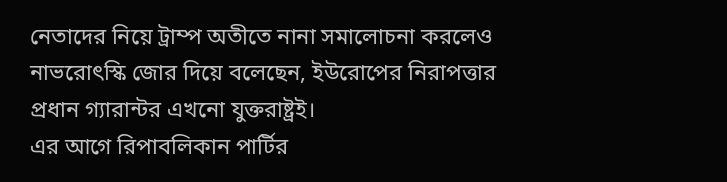নেতাদের নিয়ে ট্রাম্প অতীতে নানা সমালোচনা করলেও নাভরোৎস্কি জোর দিয়ে বলেছেন, ইউরোপের নিরাপত্তার প্রধান গ্যারান্টর এখনো যুক্তরাষ্ট্রই।
এর আগে রিপাবলিকান পার্টির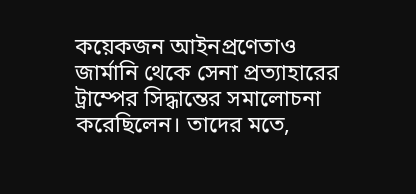কয়েকজন আইনপ্রণেতাও জার্মানি থেকে সেনা প্রত্যাহারের ট্রাম্পের সিদ্ধান্তের সমালোচনা করেছিলেন। তাদের মতে,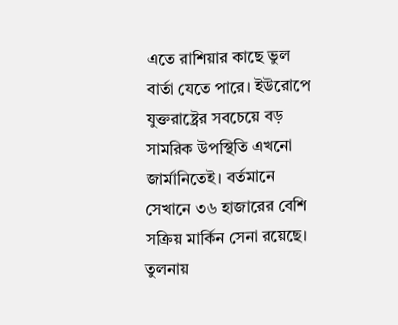এতে রাশিয়ার কাছে ভুল বার্তা যেতে পারে। ইউরোপে যুক্তরাষ্ট্রের সবচেয়ে বড় সামরিক উপস্থিতি এখনো জার্মানিতেই। বর্তমানে সেখানে ৩৬ হাজারের বেশি সক্রিয় মার্কিন সেনা রয়েছে। তুলনায়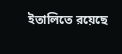ইতালিতে রয়েছে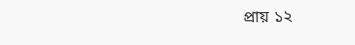প্রায় ১২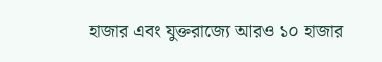হাজার এবং যুক্তরাজ্যে আরও ১০ হাজার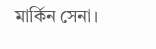মার্কিন সেনা।